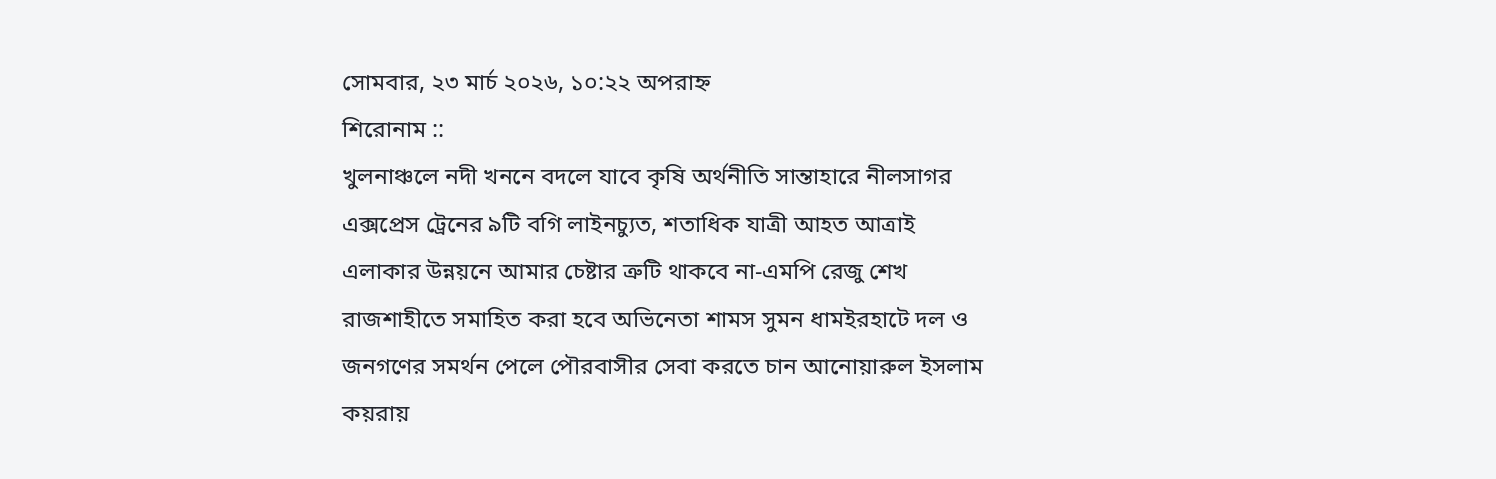সোমবার, ২৩ মার্চ ২০২৬, ১০:২২ অপরাহ্ন
শিরোনাম ::
খুলনাঞ্চলে নদী খননে বদলে যাবে কৃষি অর্থনীতি সান্তাহারে নীলসাগর এক্সপ্রেস ট্রেনের ৯টি বগি লাইনচ্যুত, শতাধিক যাত্রী আহত আত্রাই এলাকার উন্নয়নে আমার চেষ্টার ত্রুটি থাকবে না-এমপি রেজু শেখ রাজশাহীতে সমাহিত করা হবে অভিনেতা শামস সুমন ধামইরহাটে দল ও জনগণের সমর্থন পেলে পৌরবাসীর সেবা করতে চান আনোয়ারুল ইসলাম কয়রায়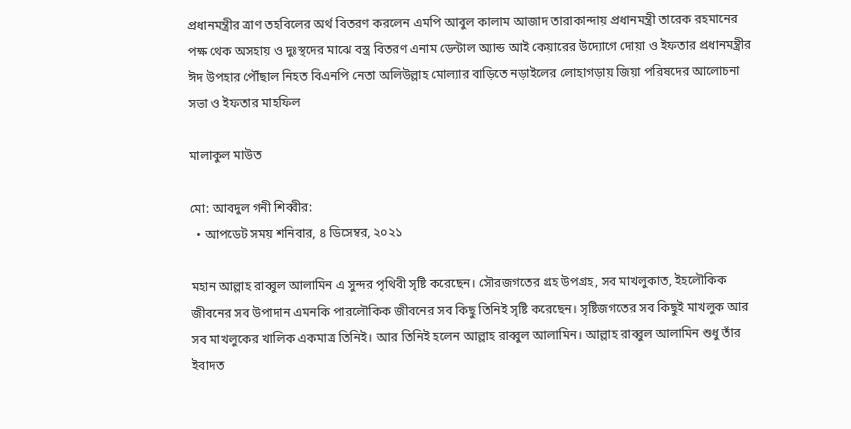প্রধানমন্ত্রীর ত্রাণ তহবিলের অর্থ বিতরণ করলেন এমপি আবুল কালাম আজাদ তারাকান্দায় প্রধানমন্ত্রী তারেক রহমানের পক্ষ থেক অসহায় ও দুঃস্থদের মাঝে বস্ত্র বিতরণ এনাম ডেন্টাল অ্যান্ড আই কেয়ারের উদ্যোগে দোয়া ও ইফতার প্রধানমন্ত্রীর ঈদ উপহার পৌঁছাল নিহত বিএনপি নেতা অলিউল্লাহ মোল্যার বাড়িতে নড়াইলের লোহাগড়ায় জিয়া পরিষদের আলোচনা সভা ও ইফতার মাহফিল

মালাকুল মাউত

মো: আবদুল গনী শিব্বীর:
  • আপডেট সময় শনিবার, ৪ ডিসেম্বর, ২০২১

মহান আল্লাহ রাব্বুল আলামিন এ সুন্দর পৃথিবী সৃষ্টি করেছেন। সৌরজগতের গ্রহ উপগ্রহ, সব মাখলুকাত, ইহলৌকিক জীবনের সব উপাদান এমনকি পারলৌকিক জীবনের সব কিছু তিনিই সৃষ্টি করেছেন। সৃষ্টিজগতের সব কিছুই মাখলুক আর সব মাখলুকের খালিক একমাত্র তিনিই। আর তিনিই হলেন আল্লাহ রাব্বুল আলামিন। আল্লাহ রাব্বুল আলামিন শুধু তাঁর ইবাদত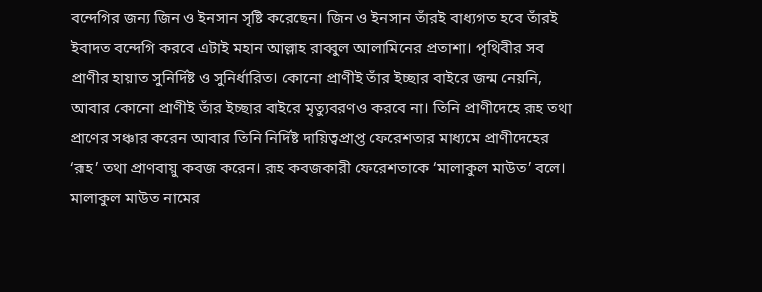বন্দেগির জন্য জিন ও ইনসান সৃষ্টি করেছেন। জিন ও ইনসান তাঁরই বাধ্যগত হবে তাঁরই ইবাদত বন্দেগি করবে এটাই মহান আল্লাহ রাব্বুল আলামিনের প্রতাশা। পৃথিবীর সব প্রাণীর হায়াত সুনির্দিষ্ট ও সুনির্ধারিত। কোনো প্রাণীই তাঁর ইচ্ছার বাইরে জন্ম নেয়নি, আবার কোনো প্রাণীই তাঁর ইচ্ছার বাইরে মৃত্যুবরণও করবে না। তিনি প্রাণীদেহে রূহ তথা প্রাণের সঞ্চার করেন আবার তিনি নির্দিষ্ট দায়িত্বপ্রাপ্ত ফেরেশতার মাধ্যমে প্রাণীদেহের ‘রূহ’ তথা প্রাণবায়ু কবজ করেন। রূহ কবজকারী ফেরেশতাকে ‘মালাকুল মাউত’ বলে। মালাকুল মাউত নামের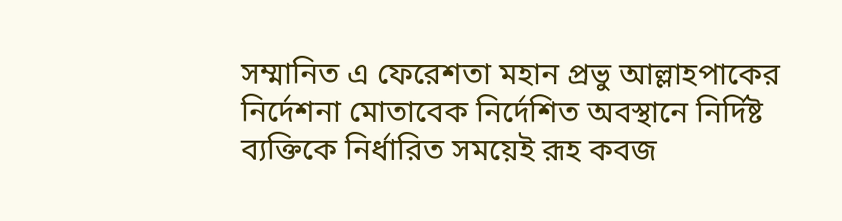সম্মানিত এ ফেরেশতা মহান প্রভু আল্লাহপাকের নির্দেশনা মোতাবেক নির্দেশিত অবস্থানে নির্দিষ্ট ব্যক্তিকে নির্ধারিত সময়েই রূহ কবজ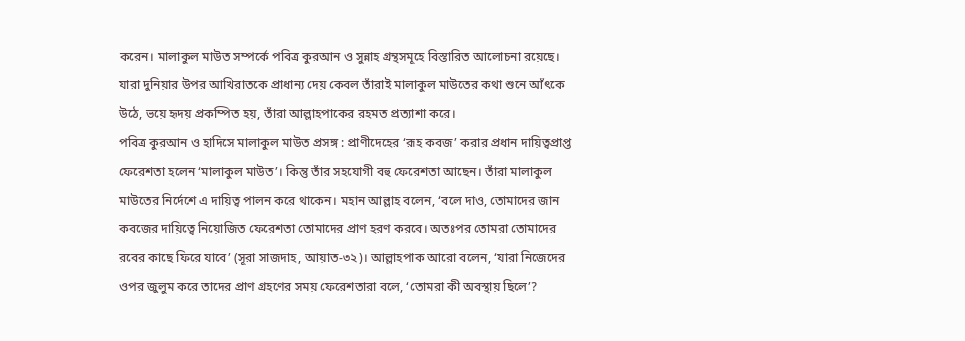করেন। মালাকুল মাউত সম্পর্কে পবিত্র কুরআন ও সুন্নাহ গ্রন্থসমূহে বিস্তারিত আলোচনা রয়েছে। যারা দুনিয়ার উপর আখিরাতকে প্রাধান্য দেয় কেবল তাঁরাই মালাকুল মাউতের কথা শুনে আঁৎকে উঠে, ভয়ে হৃদয় প্রকম্পিত হয়, তাঁরা আল্লাহপাকের রহমত প্রত্যাশা করে।
পবিত্র কুরআন ও হাদিসে মালাকুল মাউত প্রসঙ্গ : প্রাণীদেহের ‘রূহ কবজ’ করার প্রধান দায়িত্বপ্রাপ্ত ফেরেশতা হলেন ‘মালাকুল মাউত’। কিন্তু তাঁর সহযোগী বহু ফেরেশতা আছেন। তাঁরা মালাকুল মাউতের নির্দেশে এ দায়িত্ব পালন করে থাকেন। মহান আল্লাহ বলেন, ‘বলে দাও, তোমাদের জান কবজের দায়িত্বে নিয়োজিত ফেরেশতা তোমাদের প্রাণ হরণ করবে। অতঃপর তোমরা তোমাদের রবের কাছে ফিরে যাবে’ (সূরা সাজদাহ, আয়াত-৩২)। আল্লাহপাক আরো বলেন, ‘যারা নিজেদের ওপর জুলুম করে তাদের প্রাণ গ্রহণের সময় ফেরেশতারা বলে, ‘তোমরা কী অবস্থায় ছিলে’?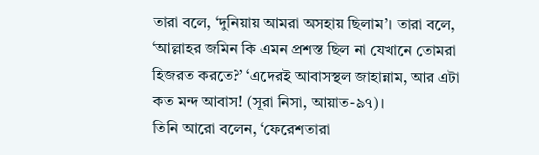তারা বলে, ‘দুনিয়ায় আমরা অসহায় ছিলাম’। তারা বলে, ‘আল্লাহর জমিন কি এমন প্রশস্ত ছিল না যেখানে তোমরা হিজরত করতে?’ ‘এদেরই আবাসস্থল জাহান্নাম, আর এটা কত মন্দ আবাস! (সূরা নিসা, আয়াত-৯৭)।
তিনি আরো বলেন, ‘ফেরেশতারা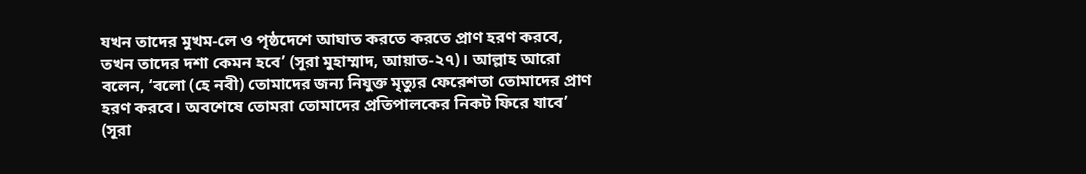যখন তাদের মুখম-লে ও পৃষ্ঠদেশে আঘাত করতে করতে প্রাণ হরণ করবে, তখন তাদের দশা কেমন হবে’ (সূরা মুহাম্মাদ, আয়াত-২৭)। আল্লাহ আরো বলেন, ‘বলো (হে নবী) তোমাদের জন্য নিযুক্ত মৃত্যুর ফেরেশতা তোমাদের প্রাণ হরণ করবে। অবশেষে তোমরা তোমাদের প্রতিপালকের নিকট ফিরে যাবে’ (সূরা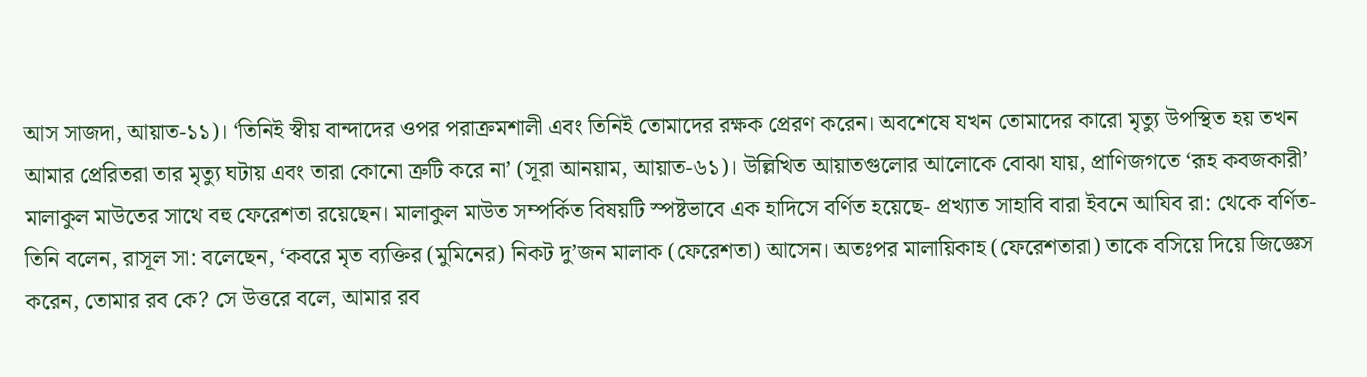আস সাজদা, আয়াত-১১)। ‘তিনিই স্বীয় বান্দাদের ওপর পরাক্রমশালী এবং তিনিই তোমাদের রক্ষক প্রেরণ করেন। অবশেষে যখন তোমাদের কারো মৃত্যু উপস্থিত হয় তখন আমার প্রেরিতরা তার মৃত্যু ঘটায় এবং তারা কোনো ত্রুটি করে না’ (সূরা আনয়াম, আয়াত-৬১)। উল্লিখিত আয়াতগুলোর আলোকে বোঝা যায়, প্রাণিজগতে ‘রূহ কবজকারী’ মালাকুল মাউতের সাথে বহু ফেরেশতা রয়েছেন। মালাকুল মাউত সম্পর্কিত বিষয়টি স্পষ্টভাবে এক হাদিসে বর্ণিত হয়েছে- প্রখ্যাত সাহাবি বারা ইবনে আযিব রা: থেকে বর্ণিত- তিনি বলেন, রাসূল সা: বলেছেন, ‘কবরে মৃত ব্যক্তির (মুমিনের) নিকট দু’জন মালাক (ফেরেশতা) আসেন। অতঃপর মালায়িকাহ (ফেরেশতারা) তাকে বসিয়ে দিয়ে জিজ্ঞেস করেন, তোমার রব কে? সে উত্তরে বলে, আমার রব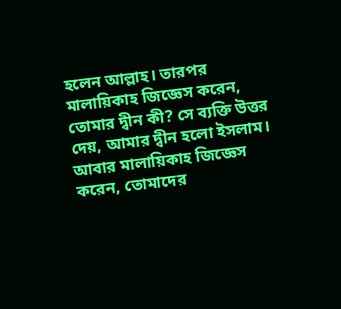হলেন আল্লাহ। তারপর মালায়িকাহ জিজ্ঞেস করেন, তোমার দ্বীন কী? সে ব্যক্তি উত্তর দেয়, আমার দ্বীন হলো ইসলাম। আবার মালায়িকাহ জিজ্ঞেস করেন, তোমাদের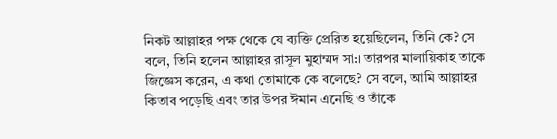নিকট আল্লাহর পক্ষ থেকে যে ব্যক্তি প্রেরিত হয়েছিলেন, তিনি কে? সে বলে, তিনি হলেন আল্লাহর রাসূল মুহাম্মদ সা:। তারপর মালায়িকাহ তাকে জিজ্ঞেস করেন, এ কথা তোমাকে কে বলেছে? সে বলে, আমি আল্লাহর কিতাব পড়েছি এবং তার উপর ঈমান এনেছি ও তাঁকে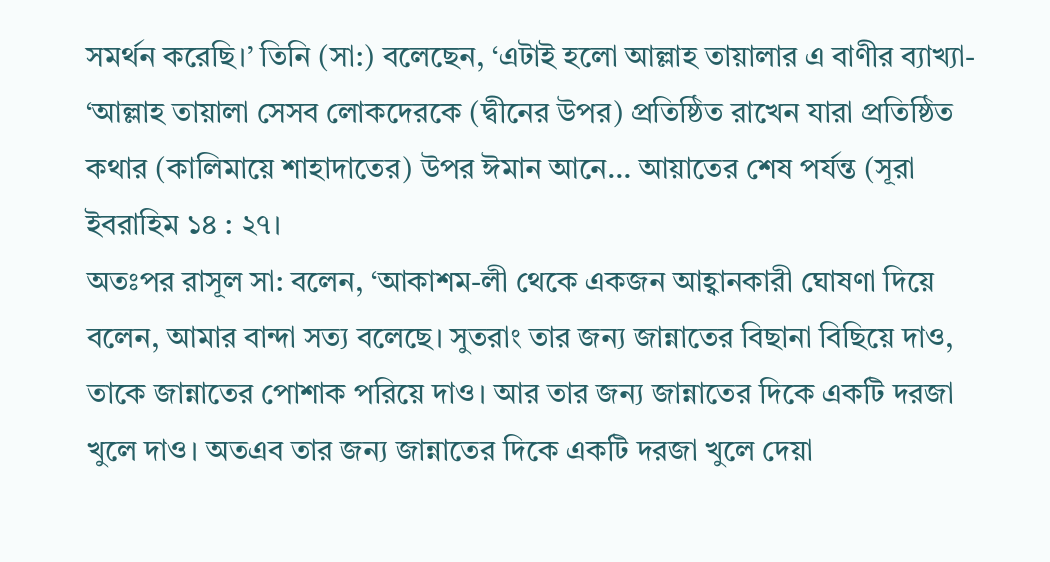সমর্থন করেছি।’ তিনি (সা:) বলেছেন, ‘এটাই হলো আল্লাহ তায়ালার এ বাণীর ব্যাখ্যা- ‘আল্লাহ তায়ালা সেসব লোকদেরকে (দ্বীনের উপর) প্রতিষ্ঠিত রাখেন যারা প্রতিষ্ঠিত কথার (কালিমায়ে শাহাদাতের) উপর ঈমান আনে… আয়াতের শেষ পর্যন্ত (সূরা ইবরাহিম ১৪ : ২৭।
অতঃপর রাসূল সা: বলেন, ‘আকাশম-লী থেকে একজন আহ্বানকারী ঘোষণা দিয়ে বলেন, আমার বান্দা সত্য বলেছে। সুতরাং তার জন্য জান্নাতের বিছানা বিছিয়ে দাও, তাকে জান্নাতের পোশাক পরিয়ে দাও। আর তার জন্য জান্নাতের দিকে একটি দরজা খুলে দাও। অতএব তার জন্য জান্নাতের দিকে একটি দরজা খুলে দেয়া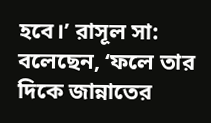হবে।’ রাসূল সা: বলেছেন, ‘ফলে তার দিকে জান্নাতের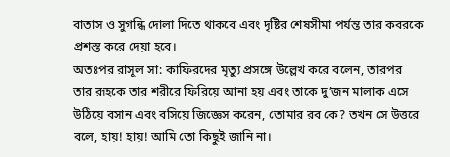বাতাস ও সুগন্ধি দোলা দিতে থাকবে এবং দৃষ্টির শেষসীমা পর্যন্ত তার কবরকে প্রশস্ত করে দেয়া হবে।
অতঃপর রাসূল সা: কাফিরদের মৃত্যু প্রসঙ্গে উল্লেখ করে বলেন, তারপর তার রূহকে তার শরীরে ফিরিয়ে আনা হয় এবং তাকে দু’জন মালাক এসে উঠিয়ে বসান এবং বসিয়ে জিজ্ঞেস করেন, তোমার রব কে? তখন সে উত্তরে বলে, হায়! হায়! আমি তো কিছুই জানি না।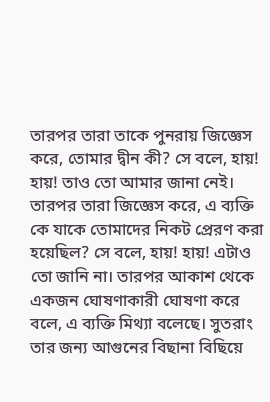তারপর তারা তাকে পুনরায় জিজ্ঞেস করে, তোমার দ্বীন কী? সে বলে, হায়! হায়! তাও তো আমার জানা নেই। তারপর তারা জিজ্ঞেস করে, এ ব্যক্তি কে যাকে তোমাদের নিকট প্রেরণ করা হয়েছিল? সে বলে, হায়! হায়! এটাও তো জানি না। তারপর আকাশ থেকে একজন ঘোষণাকারী ঘোষণা করে বলে, এ ব্যক্তি মিথ্যা বলেছে। সুতরাং তার জন্য আগুনের বিছানা বিছিয়ে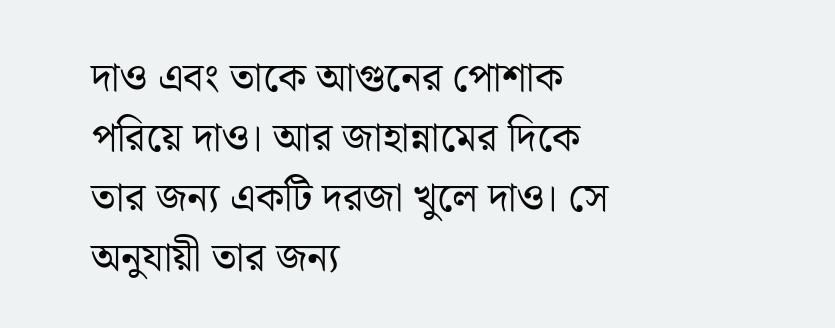দাও এবং তাকে আগুনের পোশাক পরিয়ে দাও। আর জাহান্নামের দিকে তার জন্য একটি দরজা খুলে দাও। সে অনুযায়ী তার জন্য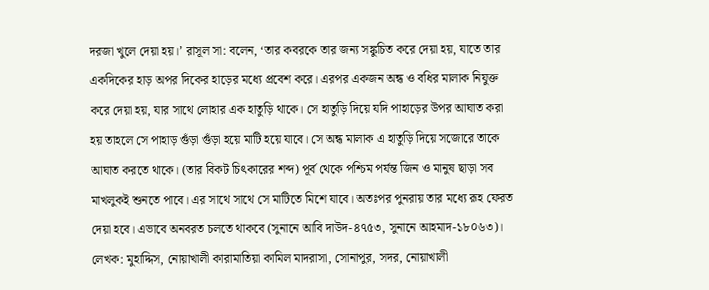দরজা খুলে দেয়া হয়।’ রাসূল সা: বলেন, ‘তার কবরকে তার জন্য সঙ্কুচিত করে দেয়া হয়, যাতে তার একদিকের হাড় অপর দিকের হাড়ের মধ্যে প্রবেশ করে। এরপর একজন অন্ধ ও বধির মালাক নিযুক্ত করে দেয়া হয়, যার সাথে লোহার এক হাতুড়ি থাকে। সে হাতুড়ি দিয়ে যদি পাহাড়ের উপর আঘাত করা হয় তাহলে সে পাহাড় গুঁড়া গুঁড়া হয়ে মাটি হয়ে যাবে। সে অন্ধ মালাক এ হাতুড়ি দিয়ে সজোরে তাকে আঘাত করতে থাকে। (তার বিকট চিৎকারের শব্দ) পূর্ব থেকে পশ্চিম পর্যন্ত জিন ও মানুষ ছাড়া সব মাখলুকই শুনতে পাবে। এর সাথে সাথে সে মাটিতে মিশে যাবে। অতঃপর পুনরায় তার মধ্যে রূহ ফেরত দেয়া হবে। এভাবে অনবরত চলতে থাকবে (সুনানে আবি দাউদ-৪৭৫৩, সুনানে আহমাদ-১৮০৬৩)। লেখক: মুহাদ্দিস, নোয়াখালী কারামাতিয়া কামিল মাদরাসা, সোনাপুর, সদর, নোয়াখালী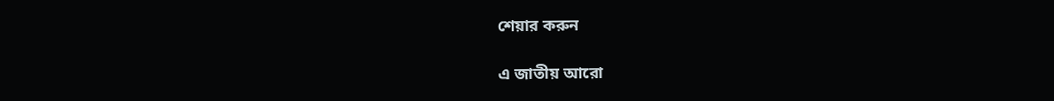শেয়ার করুন

এ জাতীয় আরো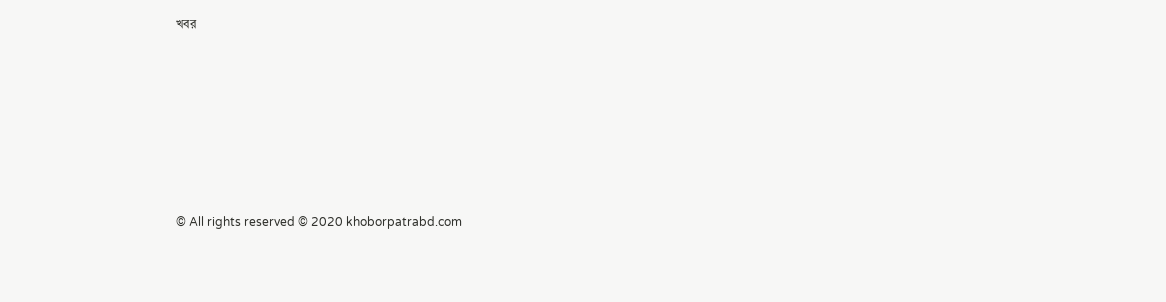খবর









© All rights reserved © 2020 khoborpatrabd.com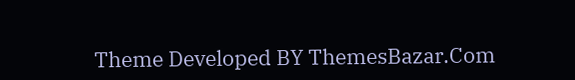Theme Developed BY ThemesBazar.Com